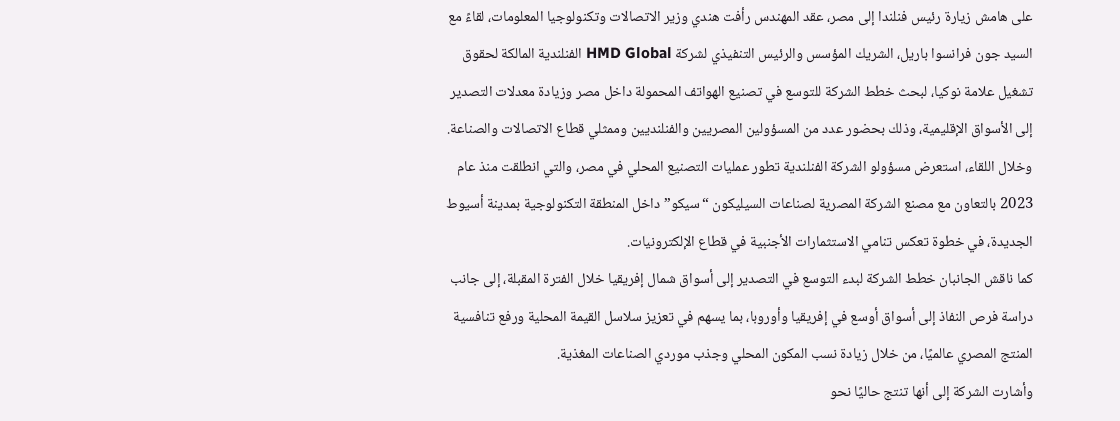على هامش زيارة رئيس فنلندا إلى مصر، عقد المهندس رأفت هندي وزير الاتصالات وتكنولوجيا المعلومات، لقاءً مع السيد جون فرانسوا باريل، الشريك المؤسس والرئيس التنفيذي لشركة HMD Global الفنلندية المالكة لحقوق تشغيل علامة نوكيا، لبحث خطط الشركة للتوسع في تصنيع الهواتف المحمولة داخل مصر وزيادة معدلات التصدير إلى الأسواق الإقليمية، وذلك بحضور عدد من المسؤولين المصريين والفنلنديين وممثلي قطاع الاتصالات والصناعة.
وخلال اللقاء، استعرض مسؤولو الشركة الفنلندية تطور عمليات التصنيع المحلي في مصر، والتي انطلقت منذ عام 2023 بالتعاون مع مصنع الشركة المصرية لصناعات السيليكون “سيكو” داخل المنطقة التكنولوجية بمدينة أسيوط الجديدة، في خطوة تعكس تنامي الاستثمارات الأجنبية في قطاع الإلكترونيات.
كما ناقش الجانبان خطط الشركة لبدء التوسع في التصدير إلى أسواق شمال إفريقيا خلال الفترة المقبلة، إلى جانب دراسة فرص النفاذ إلى أسواق أوسع في إفريقيا وأوروبا، بما يسهم في تعزيز سلاسل القيمة المحلية ورفع تنافسية المنتج المصري عالميًا، من خلال زيادة نسب المكون المحلي وجذب موردي الصناعات المغذية.
وأشارت الشركة إلى أنها تنتج حاليًا نحو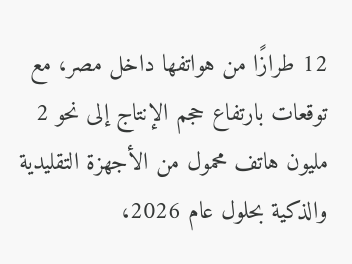12 طرازًا من هواتفها داخل مصر، مع توقعات بارتفاع حجم الإنتاج إلى نحو 2 مليون هاتف محمول من الأجهزة التقليدية والذكية بحلول عام 2026،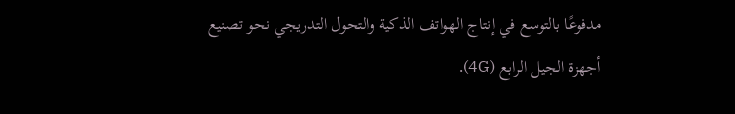مدفوعًا بالتوسع في إنتاج الهواتف الذكية والتحول التدريجي نحو تصنيع أجهزة الجيل الرابع (4G).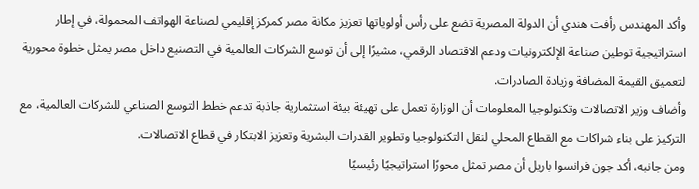وأكد المهندس رأفت هندي أن الدولة المصرية تضع على رأس أولوياتها تعزيز مكانة مصر كمركز إقليمي لصناعة الهواتف المحمولة، في إطار استراتيجية توطين صناعة الإلكترونيات ودعم الاقتصاد الرقمي، مشيرًا إلى أن توسع الشركات العالمية في التصنيع داخل مصر يمثل خطوة محورية لتعميق القيمة المضافة وزيادة الصادرات.
وأضاف وزير الاتصالات وتكنولوجيا المعلومات أن الوزارة تعمل على تهيئة بيئة استثمارية جاذبة تدعم خطط التوسع الصناعي للشركات العالمية، مع التركيز على بناء شراكات مع القطاع المحلي لنقل التكنولوجيا وتطوير القدرات البشرية وتعزيز الابتكار في قطاع الاتصالات.
ومن جانبه، أكد جون فرانسوا باريل أن مصر تمثل محورًا استراتيجيًا رئيسيًا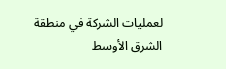لعمليات الشركة في منطقة الشرق الأوسط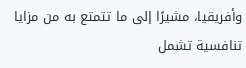وأفريقيا، مشيرًا إلى ما تتمتع به من مزايا تنافسية تشمل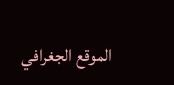الموقع الجغرافي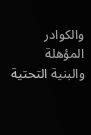والكوادر المؤهلة والبنية التحتية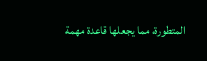المتطورة، مما يجعلها قاعدة مهمة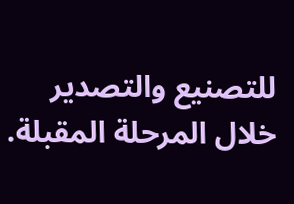للتصنيع والتصدير خلال المرحلة المقبلة.